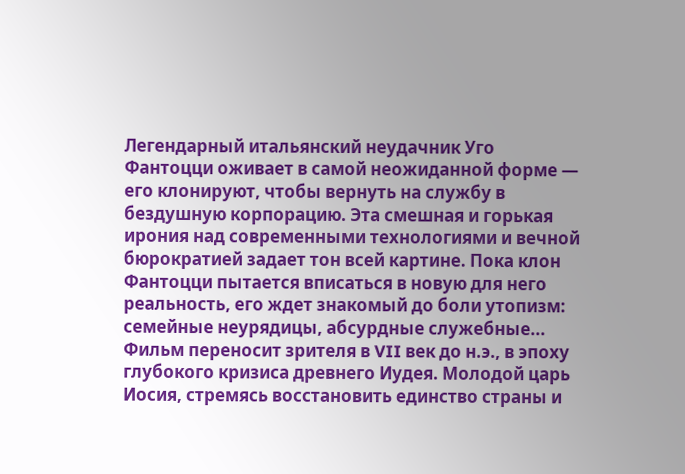Легендарный итальянский неудачник Уго Фантоцци оживает в самой неожиданной форме — его клонируют, чтобы вернуть на службу в бездушную корпорацию. Эта смешная и горькая ирония над современными технологиями и вечной бюрократией задает тон всей картине. Пока клон Фантоцци пытается вписаться в новую для него реальность, его ждет знакомый до боли утопизм: семейные неурядицы, абсурдные служебные...
Фильм переносит зрителя в VII век до н.э., в эпоху глубокого кризиса древнего Иудея. Молодой царь Иосия, стремясь восстановить единство страны и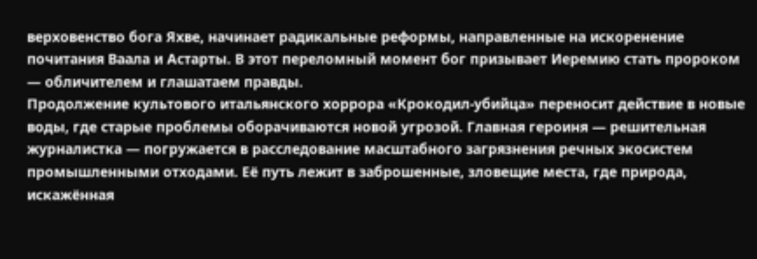верховенство бога Яхве, начинает радикальные реформы, направленные на искоренение почитания Ваала и Астарты. В этот переломный момент бог призывает Иеремию стать пророком — обличителем и глашатаем правды.
Продолжение культового итальянского хоррора «Крокодил-убийца» переносит действие в новые воды, где старые проблемы оборачиваются новой угрозой. Главная героиня — решительная журналистка — погружается в расследование масштабного загрязнения речных экосистем промышленными отходами. Её путь лежит в заброшенные, зловещие места, где природа, искажённая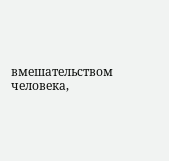вмешательством человека,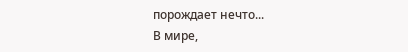порождает нечто...
В мире,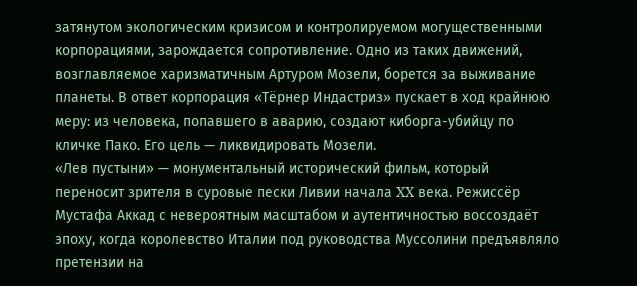затянутом экологическим кризисом и контролируемом могущественными корпорациями, зарождается сопротивление. Одно из таких движений, возглавляемое харизматичным Артуром Мозели, борется за выживание планеты. В ответ корпорация «Тёрнер Индастриз» пускает в ход крайнюю меру: из человека, попавшего в аварию, создают киборга-убийцу по кличке Пако. Его цель — ликвидировать Мозели.
«Лев пустыни» — монументальный исторический фильм, который переносит зрителя в суровые пески Ливии начала XX века. Режиссёр Мустафа Аккад с невероятным масштабом и аутентичностью воссоздаёт эпоху, когда королевство Италии под руководства Муссолини предъявляло претензии на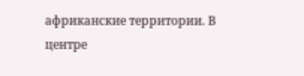африканские территории. В центре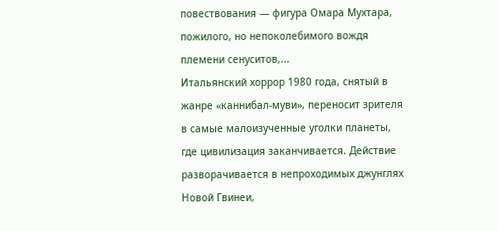повествования — фигура Омара Мухтара, пожилого, но непоколебимого вождя племени сенуситов,...
Итальянский хоррор 1980 года, снятый в жанре «каннибал-муви», переносит зрителя в самые малоизученные уголки планеты, где цивилизация заканчивается. Действие разворачивается в непроходимых джунглях Новой Гвинеи,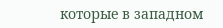которые в западном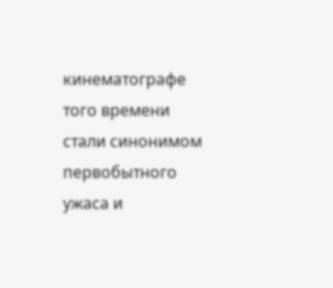кинематографе того времени стали синонимом первобытного ужаса и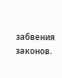забвения законов.